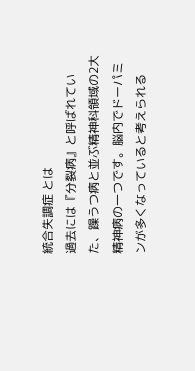統合失調症 とは
過去には『分裂病』と呼ばれていた、躁うつ病と並ぶ精神科領域の2大精神病の一つです。脳内でドーパミンが多くなっていると考えられる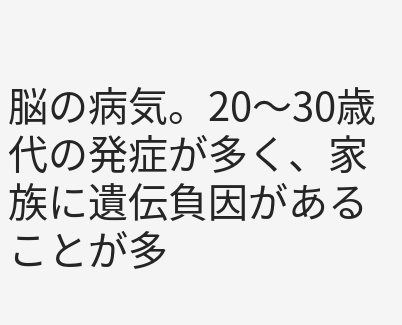脳の病気。20〜30歳代の発症が多く、家族に遺伝負因があることが多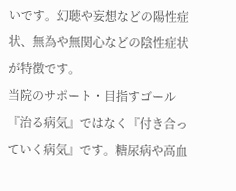いです。幻聴や妄想などの陽性症状、無為や無関心などの陰性症状が特徴です。
当院のサポート・目指すゴール
『治る病気』ではなく『付き合っていく病気』です。糖尿病や高血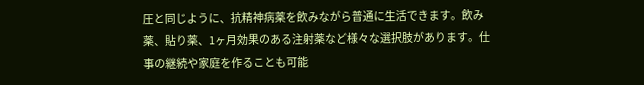圧と同じように、抗精神病薬を飲みながら普通に生活できます。飲み薬、貼り薬、1ヶ月効果のある注射薬など様々な選択肢があります。仕事の継続や家庭を作ることも可能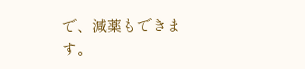で、減薬もできます。